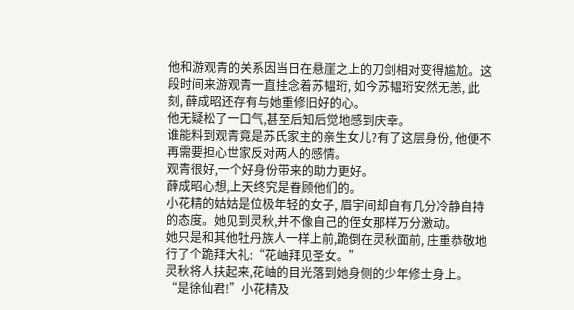他和游观青的关系因当日在悬崖之上的刀剑相对变得尴尬。这段时间来游观青一直挂念着苏韫珩, 如今苏韫珩安然无恙, 此刻, 薛成昭还存有与她重修旧好的心。
他无疑松了一口气,甚至后知后觉地感到庆幸。
谁能料到观青竟是苏氏家主的亲生女儿?有了这层身份, 他便不再需要担心世家反对两人的感情。
观青很好,一个好身份带来的助力更好。
薛成昭心想,上天终究是眷顾他们的。
小花精的姑姑是位极年轻的女子, 眉宇间却自有几分冷静自持的态度。她见到灵秋,并不像自己的侄女那样万分激动。
她只是和其他牡丹族人一样上前,跪倒在灵秋面前, 庄重恭敬地行了个跪拜大礼:“花岫拜见圣女。”
灵秋将人扶起来,花岫的目光落到她身侧的少年修士身上。
“是徐仙君!”小花精及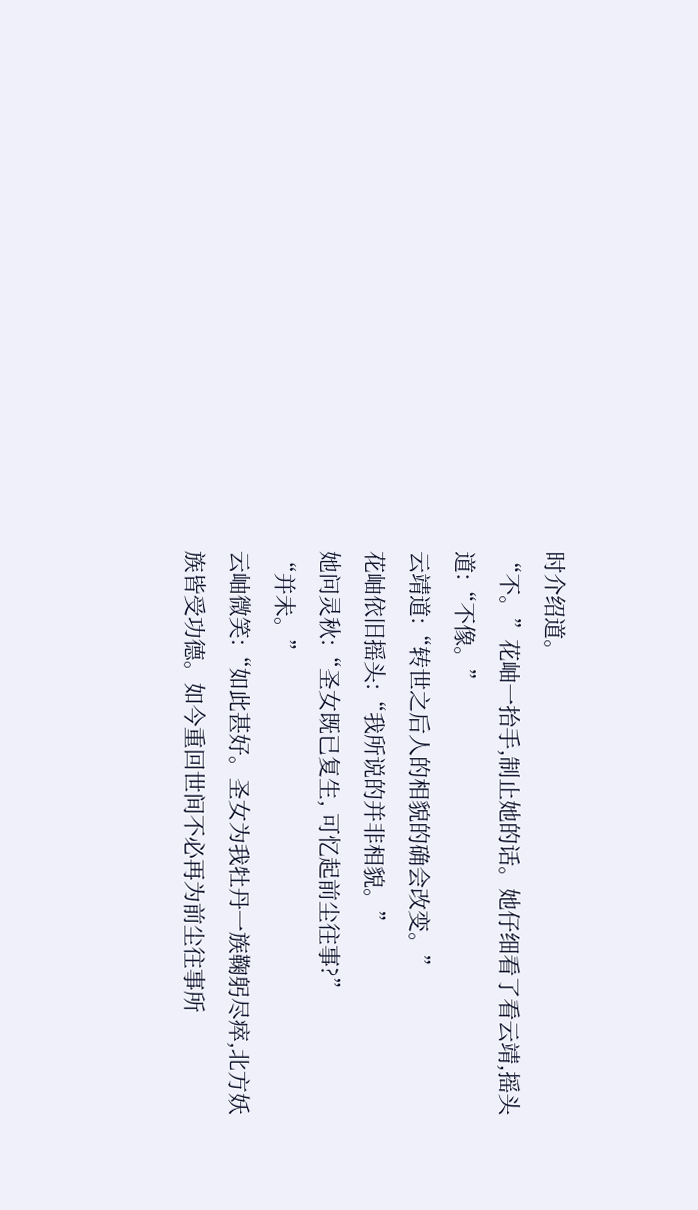时介绍道。
“不。”花岫一抬手,制止她的话。她仔细看了看云靖,摇头道:“不像。”
云靖道:“转世之后人的相貌的确会改变。”
花岫依旧摇头:“我所说的并非相貌。”
她问灵秋:“圣女既已复生, 可忆起前尘往事?”
“并未。”
云岫微笑:“如此甚好。圣女为我牡丹一族鞠躬尽瘁,北方妖族皆受功德。如今重回世间不必再为前尘往事所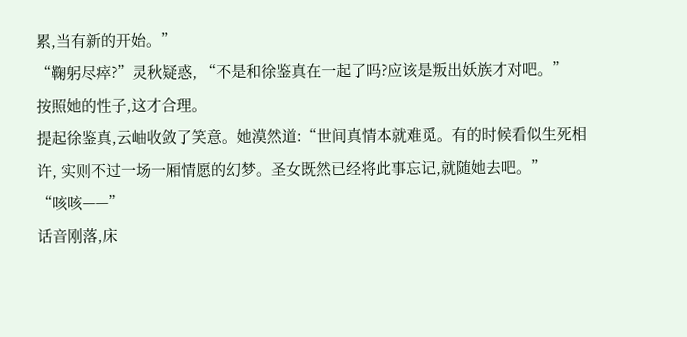累,当有新的开始。”
“鞠躬尽瘁?”灵秋疑惑, “不是和徐鉴真在一起了吗?应该是叛出妖族才对吧。”
按照她的性子,这才合理。
提起徐鉴真,云岫收敛了笑意。她漠然道:“世间真情本就难觅。有的时候看似生死相许, 实则不过一场一厢情愿的幻梦。圣女既然已经将此事忘记,就随她去吧。”
“咳咳——”
话音刚落,床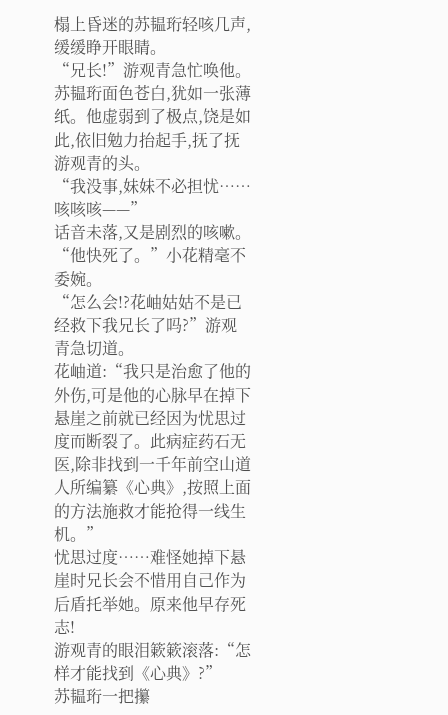榻上昏迷的苏韫珩轻咳几声, 缓缓睁开眼睛。
“兄长!”游观青急忙唤他。
苏韫珩面色苍白,犹如一张薄纸。他虚弱到了极点,饶是如此,依旧勉力抬起手,抚了抚游观青的头。
“我没事,妹妹不必担忧……咳咳咳——”
话音未落,又是剧烈的咳嗽。
“他快死了。”小花精毫不委婉。
“怎么会!?花岫姑姑不是已经救下我兄长了吗?”游观青急切道。
花岫道:“我只是治愈了他的外伤,可是他的心脉早在掉下悬崖之前就已经因为忧思过度而断裂了。此病症药石无医,除非找到一千年前空山道人所编纂《心典》,按照上面的方法施救才能抢得一线生机。”
忧思过度……难怪她掉下悬崖时兄长会不惜用自己作为后盾托举她。原来他早存死志!
游观青的眼泪簌簌滚落:“怎样才能找到《心典》?”
苏韫珩一把攥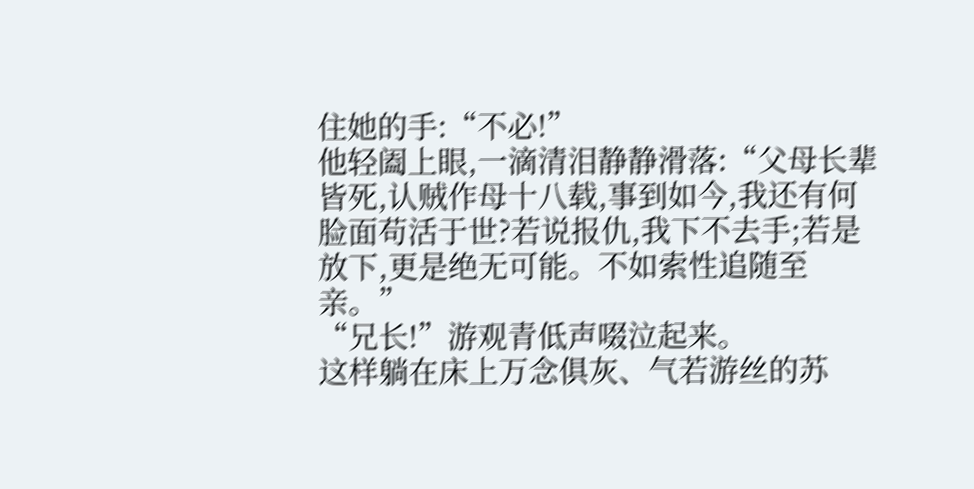住她的手:“不必!”
他轻阖上眼,一滴清泪静静滑落:“父母长辈皆死,认贼作母十八载,事到如今,我还有何脸面苟活于世?若说报仇,我下不去手;若是放下,更是绝无可能。不如索性追随至亲。”
“兄长!”游观青低声啜泣起来。
这样躺在床上万念俱灰、气若游丝的苏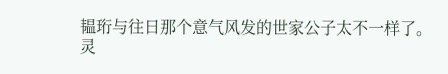韫珩与往日那个意气风发的世家公子太不一样了。
灵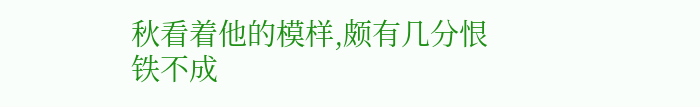秋看着他的模样,颇有几分恨铁不成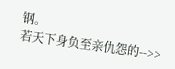钢。
若天下身负至亲仇怨的-->>